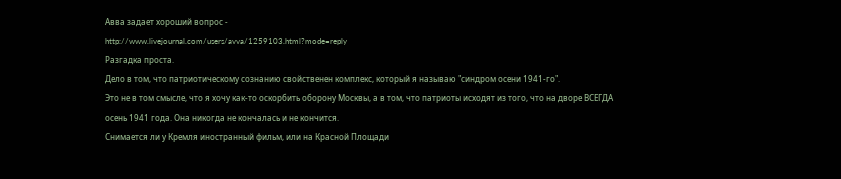Авва задает хороший вопрос -
http://www.livejournal.com/users/avva/1259103.html?mode=reply
Разгадка проста.
Дело в том, что патриотическому сознанию свойственен комплекс, который я называю "синдром осени 1941-го".
Это не в том смысле, что я хочу как-то оскорбить оборону Москвы, а в том, что патриоты исходят из того, что на дворе ВСЕГДА осень 1941 года. Она никогда не кончалась и не кончится.
Снимается ли у Кремля иностранный фильм, или на Красной Площади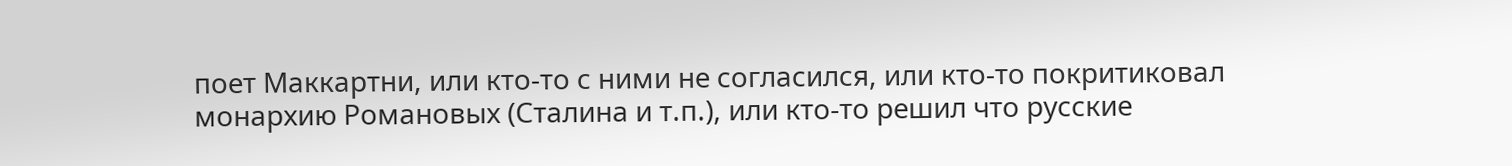поет Маккартни, или кто-то с ними не согласился, или кто-то покритиковал монархию Романовых (Сталина и т.п.), или кто-то решил что русские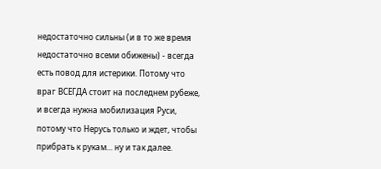недостаточно сильны (и в то же время недостаточно всеми обижены) - всегда есть повод для истерики. Потому что враг ВСЕГДА стоит на последнем рубеже, и всегда нужна мобилизация Руси, потому что Нерусь только и ждет, чтобы прибрать к рукам... ну и так далее.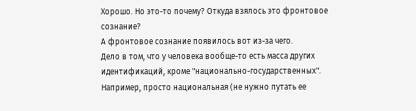Хорошо. Но это-то почему? Откуда взялось это фронтовое сознание?
А фронтовое сознание появилось вот из-за чего.
Дело в том, что у человека вообще-то есть масса других идентификаций, кроме "национально-государственных". Например, просто национальная (не нужно путать ее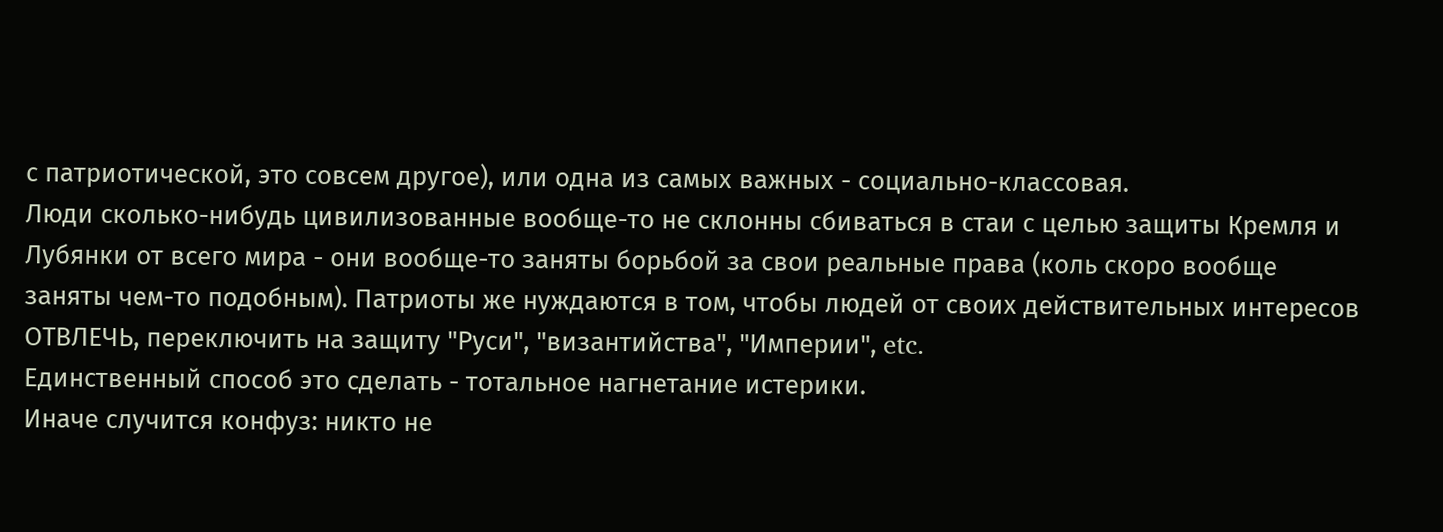с патриотической, это совсем другое), или одна из самых важных - социально-классовая.
Люди сколько-нибудь цивилизованные вообще-то не склонны сбиваться в стаи с целью защиты Кремля и Лубянки от всего мира - они вообще-то заняты борьбой за свои реальные права (коль скоро вообще заняты чем-то подобным). Патриоты же нуждаются в том, чтобы людей от своих действительных интересов ОТВЛЕЧЬ, переключить на защиту "Руси", "византийства", "Империи", etc.
Единственный способ это сделать - тотальное нагнетание истерики.
Иначе случится конфуз: никто не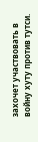захочет участвовать в войну хуту против тутси.